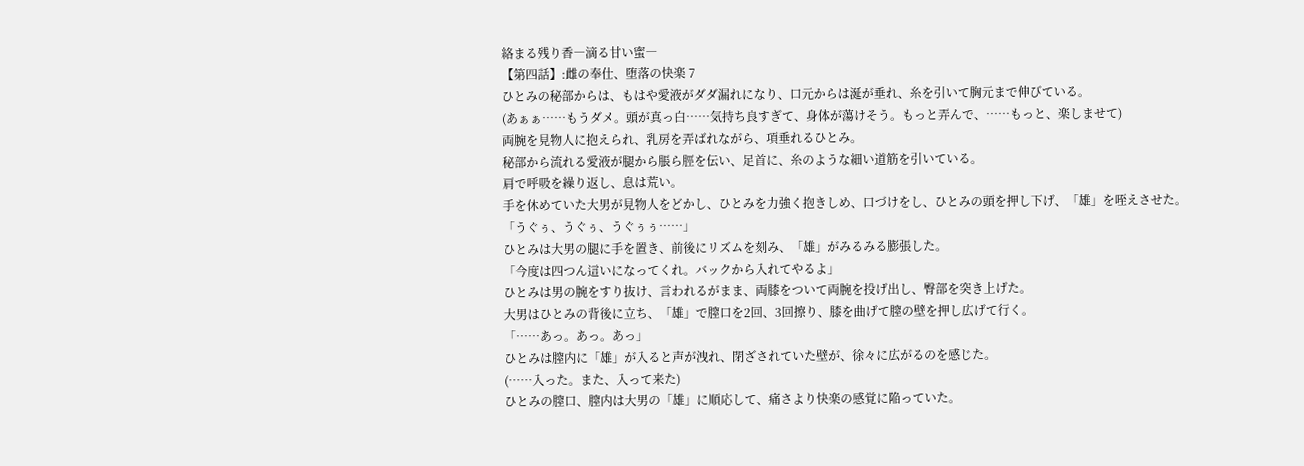絡まる残り香―滴る甘い蜜―
【第四話】:雌の奉仕、堕落の快楽 7
ひとみの秘部からは、もはや愛液がダダ漏れになり、口元からは涎が垂れ、糸を引いて胸元まで伸びている。
(あぁぁ……もうダメ。頭が真っ白……気持ち良すぎて、身体が蕩けそう。もっと弄んで、……もっと、楽しませて)
両腕を見物人に抱えられ、乳房を弄ばれながら、項垂れるひとみ。
秘部から流れる愛液が腿から脹ら脛を伝い、足首に、糸のような細い道筋を引いている。
肩で呼吸を繰り返し、息は荒い。
手を休めていた大男が見物人をどかし、ひとみを力強く抱きしめ、口づけをし、ひとみの頭を押し下げ、「雄」を咥えさせた。
「うぐぅ、うぐぅ、うぐぅぅ……」
ひとみは大男の腿に手を置き、前後にリズムを刻み、「雄」がみるみる膨張した。
「今度は四つん這いになってくれ。バックから入れてやるよ」
ひとみは男の腕をすり抜け、言われるがまま、両膝をついて両腕を投げ出し、臀部を突き上げた。
大男はひとみの背後に立ち、「雄」で膣口を2回、3回擦り、膝を曲げて膣の壁を押し広げて行く。
「……あっ。あっ。あっ」
ひとみは膣内に「雄」が入ると声が洩れ、閉ざされていた壁が、徐々に広がるのを感じた。
(……入った。また、入って来た)
ひとみの膣口、膣内は大男の「雄」に順応して、痛さより快楽の感覚に陥っていた。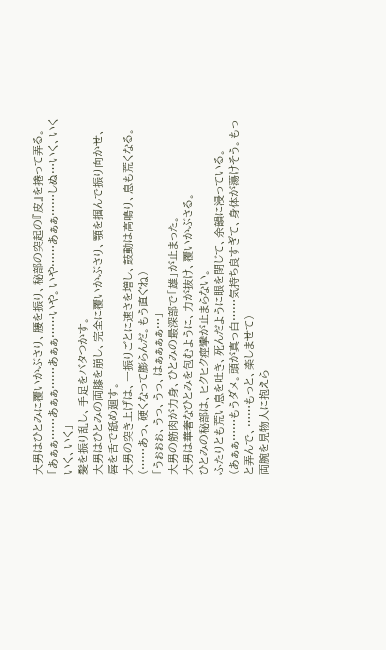大男はひとみに覆いかぶさり、腰を振り、秘部の突起の『皮』を捲って弄る。
「あぁぁ……あぁぁ……あぁぁ……いや。いや……あぁぁ……しぬ…いく、いくいく、いく」
髪を振り乱し、手足をバタつかす。
大男はひとみの両膝を崩し、完全に覆いかぶさり、顎を掴んで振り向かせ、唇を舌で舐め廻す。
大男の突き上げは、一振りごとに速さを増し、鼓動は高鳴り、息も荒くなる。
(……あっ、硬くなって膨らんだ。もう直ぐね)
「うぉぉぉ、うっ、うっ、はぁぁぁぁ…」
大男の筋肉が力身、ひとみの最深部で「雄」が止まった。
大男は華奢なひとみを包むように、力が抜け、覆いかぶさる。
ひとみの秘部は、ヒクヒク痙攣が止まらない。
ふたりとも荒い息を吐き、死んだように眼を閉じて、余韻に浸っている。
(あぁぁ……もうダメ。頭が真っ白……気持ち良すぎて、身体が蕩けそう。もっと弄んで、……もっと、楽しませて)
両腕を見物人に抱えら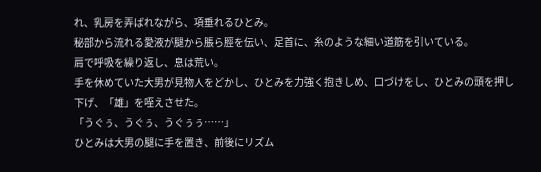れ、乳房を弄ばれながら、項垂れるひとみ。
秘部から流れる愛液が腿から脹ら脛を伝い、足首に、糸のような細い道筋を引いている。
肩で呼吸を繰り返し、息は荒い。
手を休めていた大男が見物人をどかし、ひとみを力強く抱きしめ、口づけをし、ひとみの頭を押し下げ、「雄」を咥えさせた。
「うぐぅ、うぐぅ、うぐぅぅ……」
ひとみは大男の腿に手を置き、前後にリズム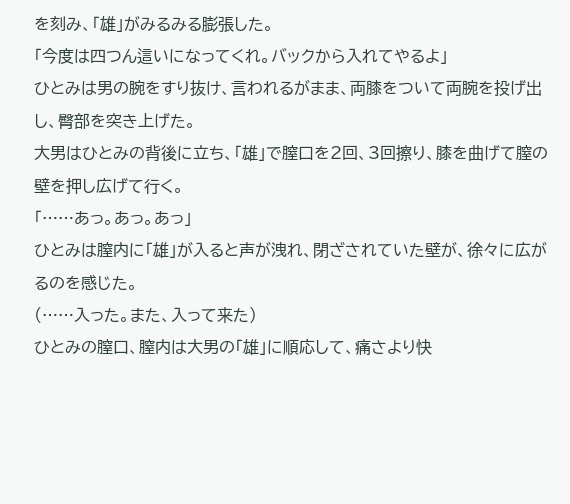を刻み、「雄」がみるみる膨張した。
「今度は四つん這いになってくれ。バックから入れてやるよ」
ひとみは男の腕をすり抜け、言われるがまま、両膝をついて両腕を投げ出し、臀部を突き上げた。
大男はひとみの背後に立ち、「雄」で膣口を2回、3回擦り、膝を曲げて膣の壁を押し広げて行く。
「……あっ。あっ。あっ」
ひとみは膣内に「雄」が入ると声が洩れ、閉ざされていた壁が、徐々に広がるのを感じた。
(……入った。また、入って来た)
ひとみの膣口、膣内は大男の「雄」に順応して、痛さより快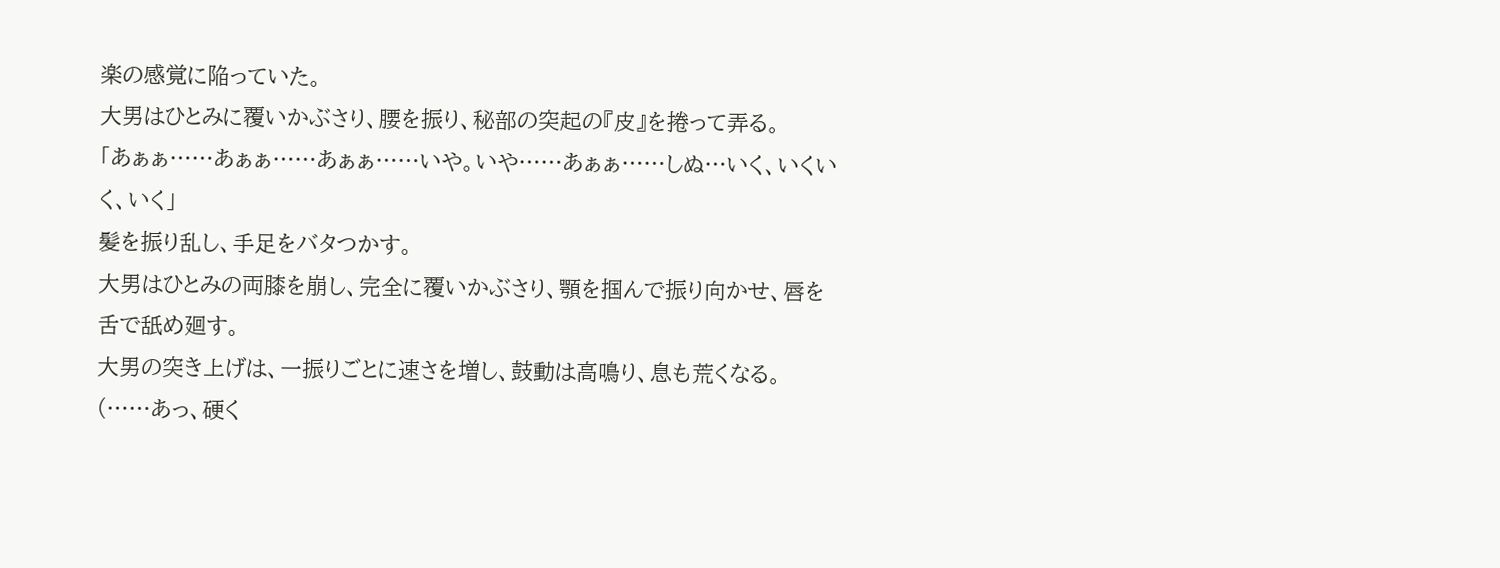楽の感覚に陥っていた。
大男はひとみに覆いかぶさり、腰を振り、秘部の突起の『皮』を捲って弄る。
「あぁぁ……あぁぁ……あぁぁ……いや。いや……あぁぁ……しぬ…いく、いくいく、いく」
髪を振り乱し、手足をバタつかす。
大男はひとみの両膝を崩し、完全に覆いかぶさり、顎を掴んで振り向かせ、唇を舌で舐め廻す。
大男の突き上げは、一振りごとに速さを増し、鼓動は高鳴り、息も荒くなる。
(……あっ、硬く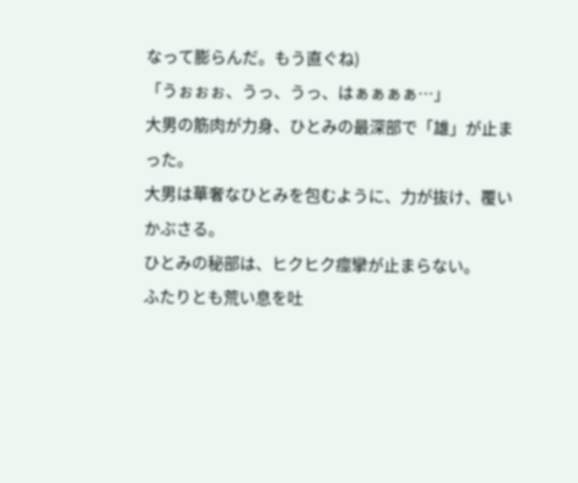なって膨らんだ。もう直ぐね)
「うぉぉぉ、うっ、うっ、はぁぁぁぁ…」
大男の筋肉が力身、ひとみの最深部で「雄」が止まった。
大男は華奢なひとみを包むように、力が抜け、覆いかぶさる。
ひとみの秘部は、ヒクヒク痙攣が止まらない。
ふたりとも荒い息を吐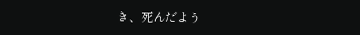き、死んだよう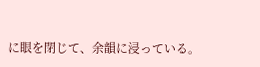に眼を閉じて、余韻に浸っている。